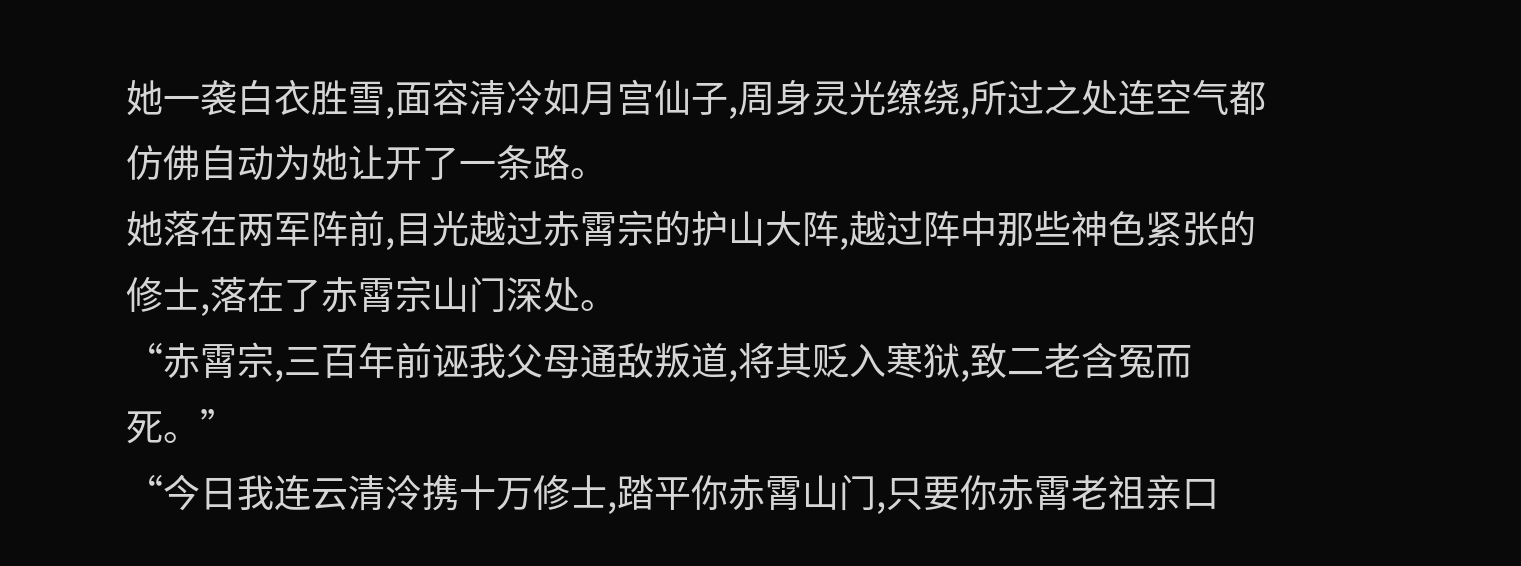她一袭白衣胜雪,面容清冷如月宫仙子,周身灵光缭绕,所过之处连空气都仿佛自动为她让开了一条路。
她落在两军阵前,目光越过赤霄宗的护山大阵,越过阵中那些神色紧张的修士,落在了赤霄宗山门深处。
“赤霄宗,三百年前诬我父母通敌叛道,将其贬入寒狱,致二老含冤而死。”
“今日我连云清泠携十万修士,踏平你赤霄山门,只要你赤霄老祖亲口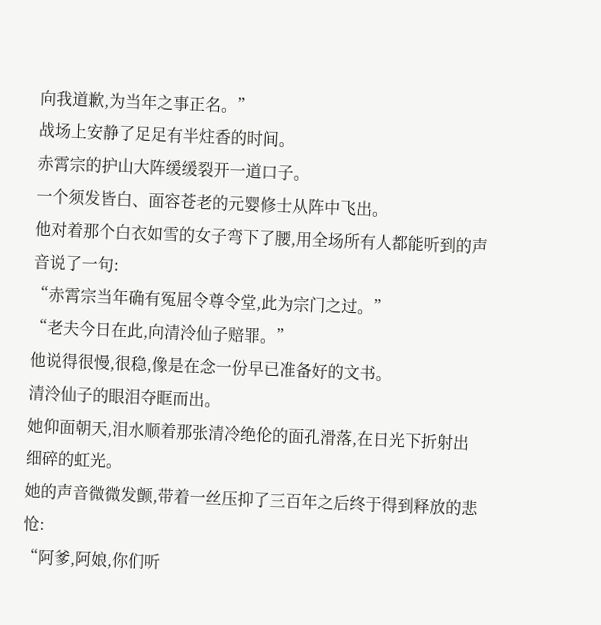向我道歉,为当年之事正名。”
战场上安静了足足有半炷香的时间。
赤霄宗的护山大阵缓缓裂开一道口子。
一个须发皆白、面容苍老的元婴修士从阵中飞出。
他对着那个白衣如雪的女子弯下了腰,用全场所有人都能听到的声音说了一句:
“赤霄宗当年确有冤屈令尊令堂,此为宗门之过。”
“老夫今日在此,向清泠仙子赔罪。”
他说得很慢,很稳,像是在念一份早已准备好的文书。
清泠仙子的眼泪夺眶而出。
她仰面朝天,泪水顺着那张清冷绝伦的面孔滑落,在日光下折射出细碎的虹光。
她的声音微微发颤,带着一丝压抑了三百年之后终于得到释放的悲怆:
“阿爹,阿娘,你们听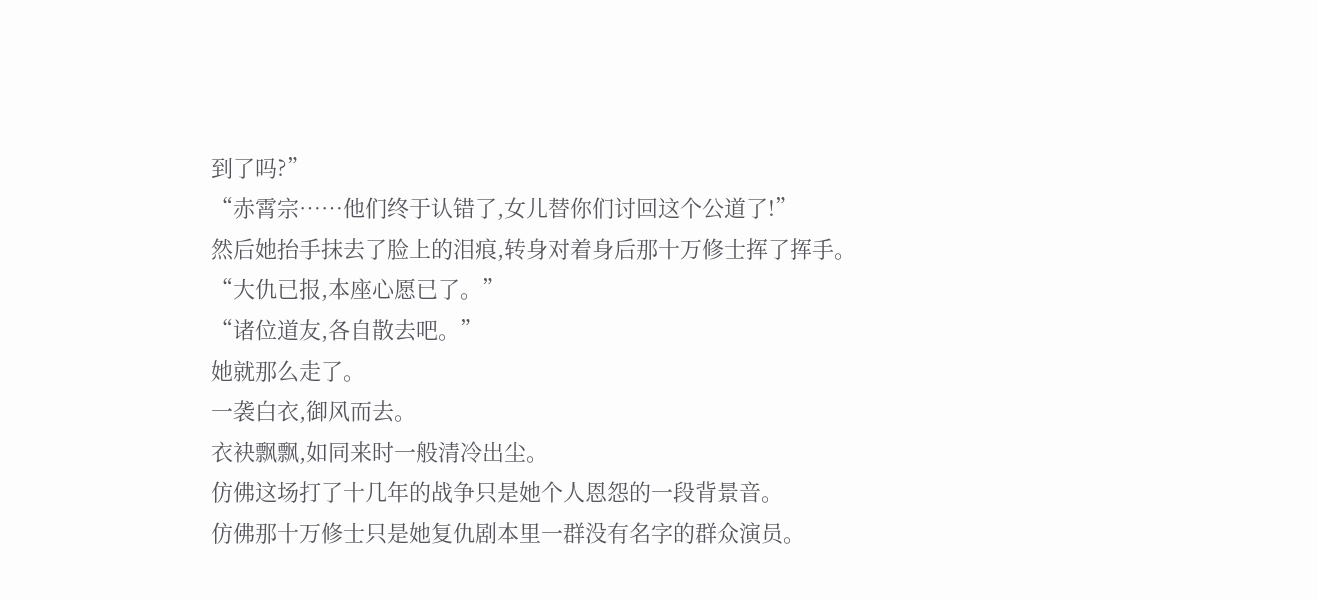到了吗?”
“赤霄宗……他们终于认错了,女儿替你们讨回这个公道了!”
然后她抬手抹去了脸上的泪痕,转身对着身后那十万修士挥了挥手。
“大仇已报,本座心愿已了。”
“诸位道友,各自散去吧。”
她就那么走了。
一袭白衣,御风而去。
衣袂飘飘,如同来时一般清冷出尘。
仿佛这场打了十几年的战争只是她个人恩怨的一段背景音。
仿佛那十万修士只是她复仇剧本里一群没有名字的群众演员。